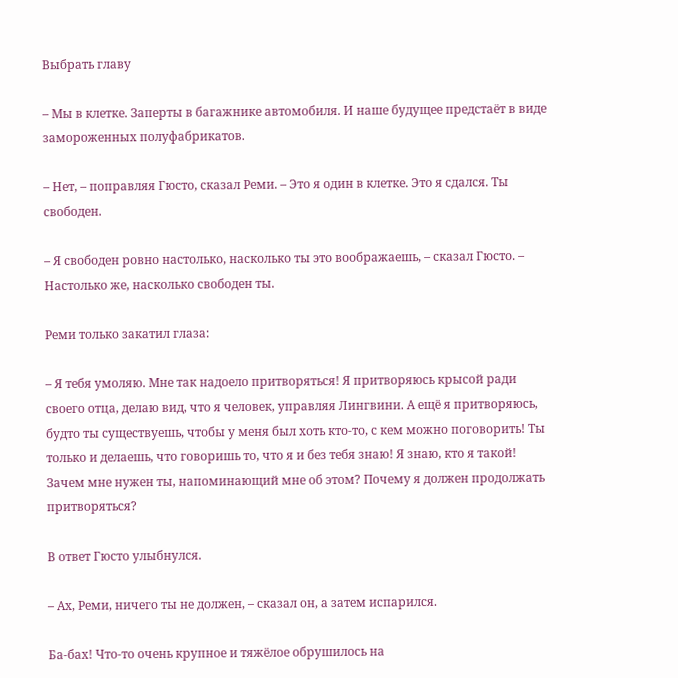Выбрать главу

– Мы в клетке. Заперты в багажнике автомобиля. И наше будущее предстаёт в виде замороженных полуфабрикатов.

– Нет, – поправляя Гюсто, сказал Реми. – Это я один в клетке. Это я сдался. Ты свободен.

– Я свободен ровно настолько, насколько ты это воображаешь, – сказал Гюсто. – Настолько же, насколько свободен ты.

Реми только закатил глаза:

– Я тебя умоляю. Мне так надоело притворяться! Я притворяюсь крысой ради своего отца, делаю вид, что я человек, управляя Лингвини. А ещё я притворяюсь, будто ты существуешь, чтобы у меня был хоть кто-то, с кем можно поговорить! Ты только и делаешь, что говоришь то, что я и без тебя знаю! Я знаю, кто я такой! Зачем мне нужен ты, напоминающий мне об этом? Почему я должен продолжать притворяться?

В ответ Гюсто улыбнулся.

– Ах, Реми, ничего ты не должен, – сказал он, а затем испарился.

Ба-бах! Что-то очень крупное и тяжёлое обрушилось на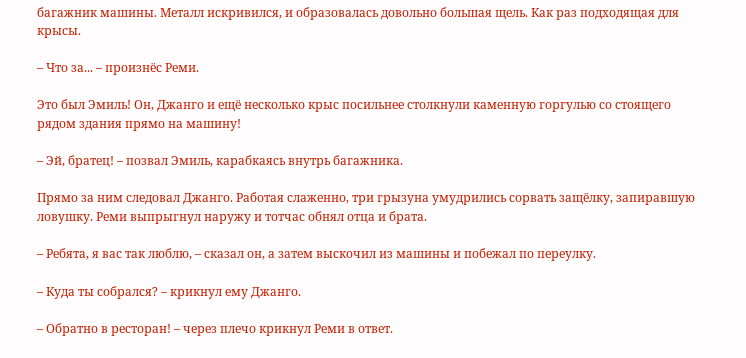багажник машины. Металл искривился, и образовалась довольно большая щель. Как раз подходящая для крысы.

– Что за... – произнёс Реми.

Это был Эмиль! Он, Джанго и ещё несколько крыс посильнее столкнули каменную горгулью со стоящего рядом здания прямо на машину!

– Эй, братец! – позвал Эмиль, карабкаясь внутрь багажника.

Прямо за ним следовал Джанго. Работая слаженно, три грызуна умудрились сорвать защёлку, запиравшую ловушку. Реми выпрыгнул наружу и тотчас обнял отца и брата.

– Ребята, я вас так люблю, – сказал он, а затем выскочил из машины и побежал по переулку.

– Куда ты собрался? – крикнул ему Джанго.

– Обратно в ресторан! – через плечо крикнул Реми в ответ.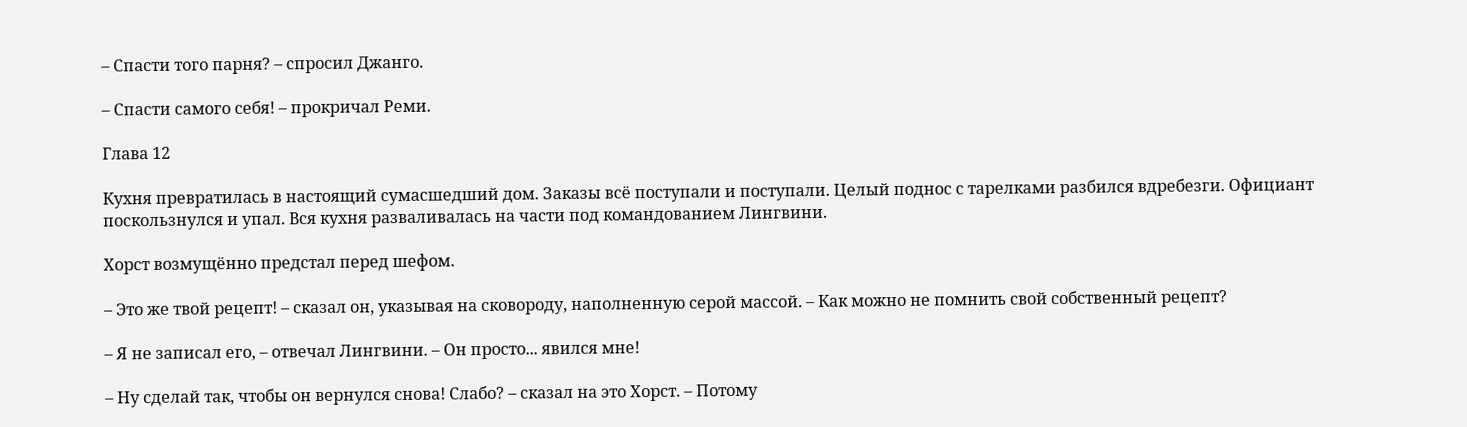– Спасти того парня? – спросил Джанго.

– Спасти самого себя! – прокричал Реми.

Глава 12

Кухня превратилась в настоящий сумасшедший дом. Заказы всё поступали и поступали. Целый поднос с тарелками разбился вдребезги. Официант поскользнулся и упал. Вся кухня разваливалась на части под командованием Лингвини.

Хорст возмущённо предстал перед шефом.

– Это же твой рецепт! – сказал он, указывая на сковороду, наполненную серой массой. – Как можно не помнить свой собственный рецепт?

– Я не записал его, – отвечал Лингвини. – Он просто... явился мне!

– Ну сделай так, чтобы он вернулся снова! Слабо? – сказал на это Хорст. – Потому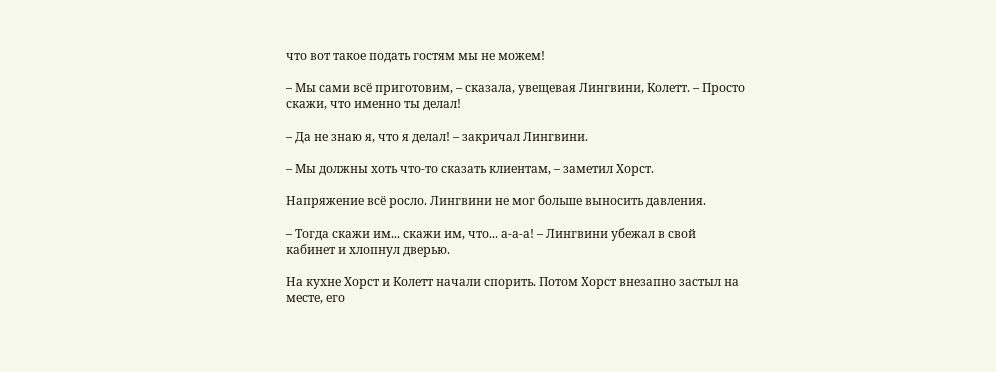что вот такое подать гостям мы не можем!

– Мы сами всё приготовим, – сказала, увещевая Лингвини, Колетт. – Просто скажи, что именно ты делал!

– Да не знаю я, что я делал! – закричал Лингвини.

– Мы должны хоть что-то сказать клиентам, – заметил Хорст.

Напряжение всё росло. Лингвини не мог больше выносить давления.

– Тогда скажи им... скажи им, что... а-а-а! – Лингвини убежал в свой кабинет и хлопнул дверью.

На кухне Хорст и Колетт начали спорить. Потом Хорст внезапно застыл на месте, его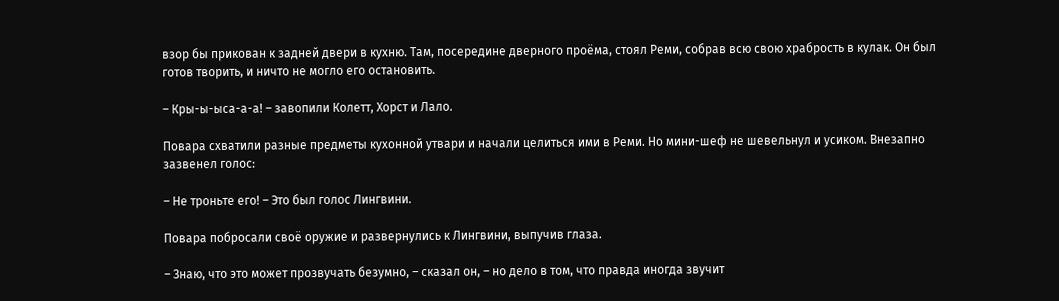взор бы прикован к задней двери в кухню. Там, посередине дверного проёма, стоял Реми, собрав всю свою храбрость в кулак. Он был готов творить, и ничто не могло его остановить.

– Кры-ы-ыса-а-а! – завопили Колетт, Хорст и Лало.

Повара схватили разные предметы кухонной утвари и начали целиться ими в Реми. Но мини-шеф не шевельнул и усиком. Внезапно зазвенел голос:

– Не троньте его! – Это был голос Лингвини.

Повара побросали своё оружие и развернулись к Лингвини, выпучив глаза.

– Знаю, что это может прозвучать безумно, – сказал он, – но дело в том, что правда иногда звучит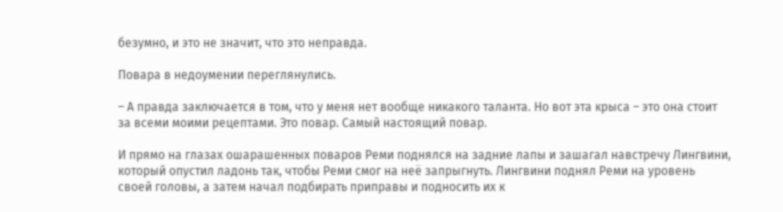безумно, и это не значит, что это неправда.

Повара в недоумении переглянулись.

– А правда заключается в том, что у меня нет вообще никакого таланта. Но вот эта крыса – это она стоит за всеми моими рецептами. Это повар. Самый настоящий повар.

И прямо на глазах ошарашенных поваров Реми поднялся на задние лапы и зашагал навстречу Лингвини, который опустил ладонь так, чтобы Реми смог на неё запрыгнуть. Лингвини поднял Реми на уровень своей головы, а затем начал подбирать приправы и подносить их к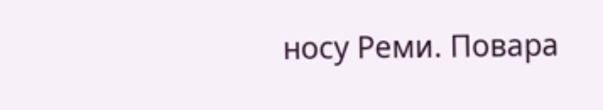носу Реми. Повара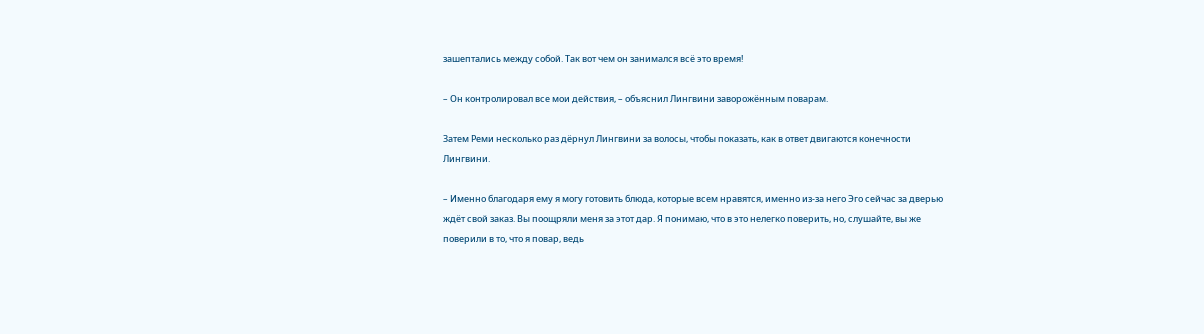зашептались между собой. Так вот чем он занимался всё это время!

– Он контролировал все мои действия, – объяснил Лингвини заворожённым поварам.

Затем Реми несколько раз дёрнул Лингвини за волосы, чтобы показать, как в ответ двигаются конечности Лингвини.

– Именно благодаря ему я могу готовить блюда, которые всем нравятся, именно из-за него Эго сейчас за дверью ждёт свой заказ. Вы поощряли меня за этот дар. Я понимаю, что в это нелегко поверить, но, слушайте, вы же поверили в то, что я повар, ведь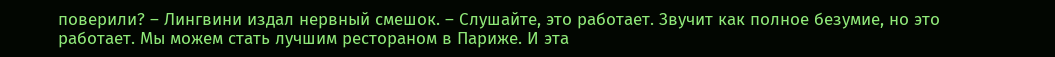поверили? – Лингвини издал нервный смешок. – Слушайте, это работает. Звучит как полное безумие, но это работает. Мы можем стать лучшим рестораном в Париже. И эта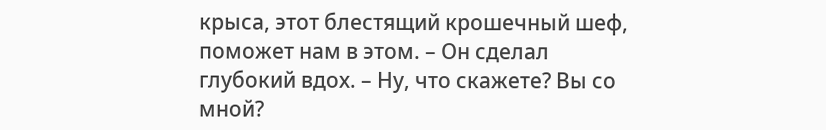крыса, этот блестящий крошечный шеф, поможет нам в этом. – Он сделал глубокий вдох. – Ну, что скажете? Вы со мной?